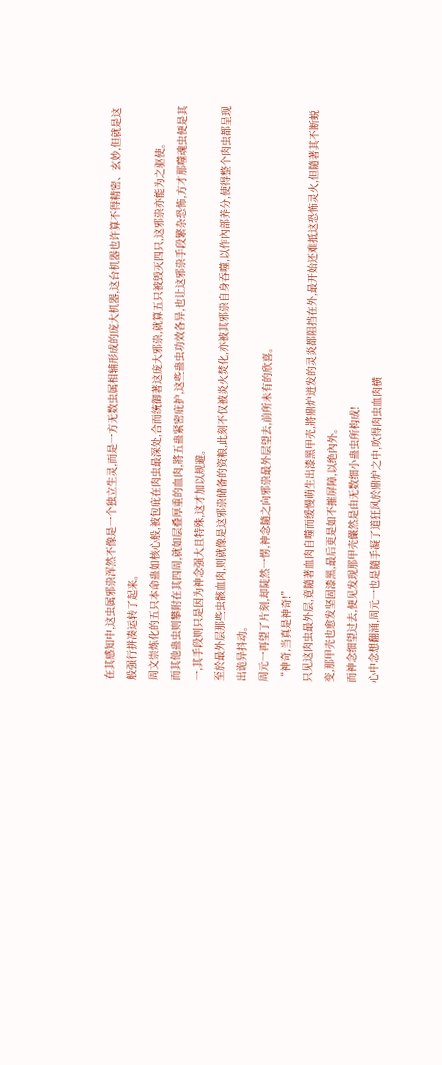在其感知中,这虫属邪祟浑然不像是一个独立生灵,而是一方无数虫属相辅形成的庞大机器,这台机器也许算不得精密、玄妙,但就是这般强行拼凑运转了起来。
周文崇炼化的五只本命蛊如核心般,被包庇在肉虫最深处,合而统御著这庞大邪祟,就算五只被毁灭四只,这邪祟亦能为之驱使。
而其他蛊虫则攀附在其四周,就如层叠厚重的血肉,將五蛊紧密庇护,这些蛊虫功效各异,也让这邪祟手段繁杂恐怖,方才那噬魂虫便是其一,其手段则只是因为神念强大且特殊,这才加以规避。
至於最外层那些虫骸血肉,则就像是这邪祟储备的资粮,此刻不仅被炎火焚化,亦被其邪祟自身吞噬,以作內部养分,使得整个肉虫都呈现出诡异抖动。
周元一再望了片刻,却陡然一愣,神念隨之向邪祟最外层望去,前所未有的欣喜。
“神奇,当真是神奇!”
只见这肉虫最外层,竟隨著血肉自噬而缓慢萌生出漆黑甲壳,將鼎炉迸发的灵炎都阻挡在外,最开始还难抵这恐怖灵火,但隨著其不断蜕变,那甲壳也愈发坚固漆黑,最后更是如不摧屏障,以绝內外。
而神念细望过去,便见发现那甲壳儼然是由无数细小蛊虫所构成!
心中念想翻涌,周元一也是隨手凝了道狂风於鼎炉之中,吹得肉虫血肉横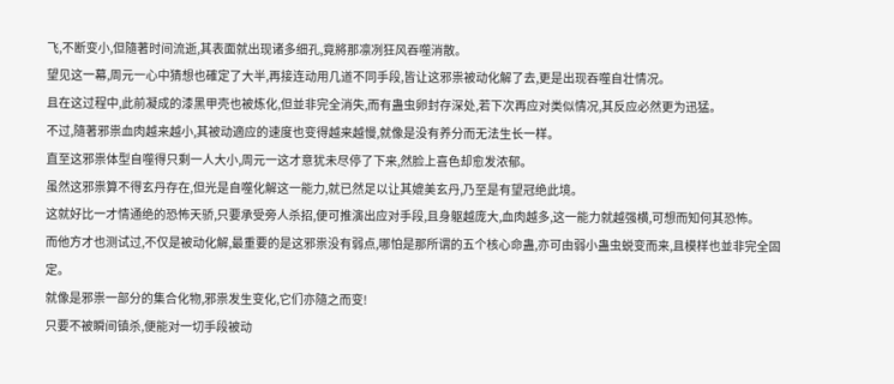飞,不断变小,但隨著时间流逝,其表面就出现诸多细孔,竟將那凛冽狂风吞噬消散。
望见这一幕,周元一心中猜想也確定了大半,再接连动用几道不同手段,皆让这邪祟被动化解了去,更是出现吞噬自壮情况。
且在这过程中,此前凝成的漆黑甲壳也被炼化,但並非完全消失,而有蛊虫卵封存深处,若下次再应对类似情况,其反应必然更为迅猛。
不过,隨著邪祟血肉越来越小,其被动適应的速度也变得越来越慢,就像是没有养分而无法生长一样。
直至这邪祟体型自噬得只剩一人大小,周元一这才意犹未尽停了下来,然脸上喜色却愈发浓郁。
虽然这邪祟算不得玄丹存在,但光是自噬化解这一能力,就已然足以让其媲美玄丹,乃至是有望冠绝此境。
这就好比一才情通绝的恐怖天骄,只要承受旁人杀招,便可推演出应对手段,且身躯越庞大,血肉越多,这一能力就越强横,可想而知何其恐怖。
而他方才也测试过,不仅是被动化解,最重要的是这邪祟没有弱点,哪怕是那所谓的五个核心命蛊,亦可由弱小蛊虫蜕变而来,且模样也並非完全固定。
就像是邪祟一部分的集合化物,邪祟发生变化,它们亦隨之而变!
只要不被瞬间镇杀,便能对一切手段被动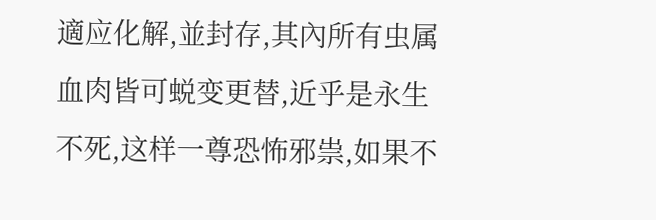適应化解,並封存,其內所有虫属血肉皆可蜕变更替,近乎是永生不死,这样一尊恐怖邪祟,如果不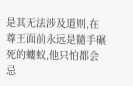是其无法涉及道则,在尊王面前永远是隨手碾死的螻蚁,他只怕都会忌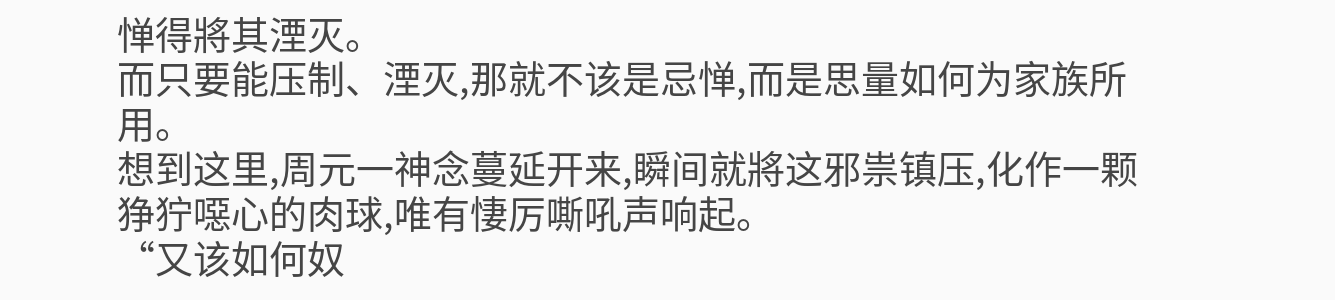惮得將其湮灭。
而只要能压制、湮灭,那就不该是忌惮,而是思量如何为家族所用。
想到这里,周元一神念蔓延开来,瞬间就將这邪祟镇压,化作一颗狰狞噁心的肉球,唯有悽厉嘶吼声响起。
“又该如何奴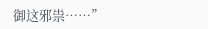御这邪祟……”